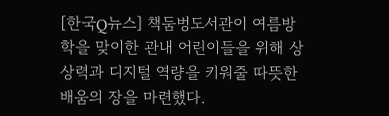[한국Q뉴스] 책둠벙도서관이 여름방학을 맞이한 관내 어린이들을 위해 상상력과 디지털 역량을 키워줄 따뜻한 배움의 장을 마련했다.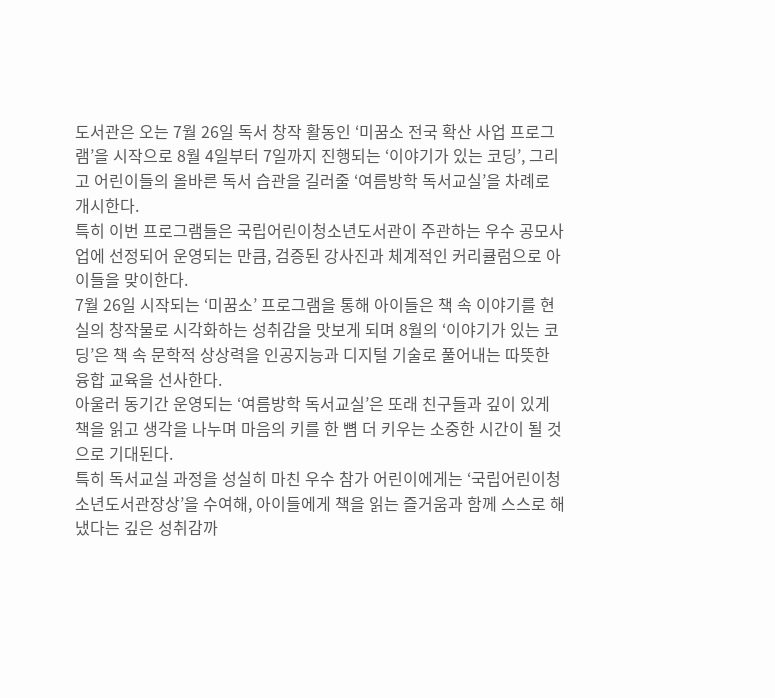도서관은 오는 7월 26일 독서 창작 활동인 ‘미꿈소 전국 확산 사업 프로그램’을 시작으로 8월 4일부터 7일까지 진행되는 ‘이야기가 있는 코딩’, 그리고 어린이들의 올바른 독서 습관을 길러줄 ‘여름방학 독서교실’을 차례로 개시한다.
특히 이번 프로그램들은 국립어린이청소년도서관이 주관하는 우수 공모사업에 선정되어 운영되는 만큼, 검증된 강사진과 체계적인 커리큘럼으로 아이들을 맞이한다.
7월 26일 시작되는 ‘미꿈소’ 프로그램을 통해 아이들은 책 속 이야기를 현실의 창작물로 시각화하는 성취감을 맛보게 되며 8월의 ‘이야기가 있는 코딩’은 책 속 문학적 상상력을 인공지능과 디지털 기술로 풀어내는 따뜻한 융합 교육을 선사한다.
아울러 동기간 운영되는 ‘여름방학 독서교실’은 또래 친구들과 깊이 있게 책을 읽고 생각을 나누며 마음의 키를 한 뼘 더 키우는 소중한 시간이 될 것으로 기대된다.
특히 독서교실 과정을 성실히 마친 우수 참가 어린이에게는 ‘국립어린이청소년도서관장상’을 수여해, 아이들에게 책을 읽는 즐거움과 함께 스스로 해냈다는 깊은 성취감까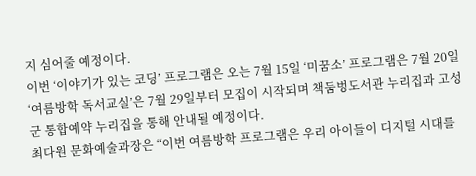지 심어줄 예정이다.
이번 ‘이야기가 있는 코딩’ 프로그램은 오는 7월 15일 ‘미꿈소’ 프로그램은 7월 20일 ‘여름방학 독서교실’은 7월 29일부터 모집이 시작되며 책둠벙도서관 누리집과 고성군 통합예약 누리집을 통해 안내될 예정이다.
최다원 문화예술과장은 “이번 여름방학 프로그램은 우리 아이들이 디지털 시대를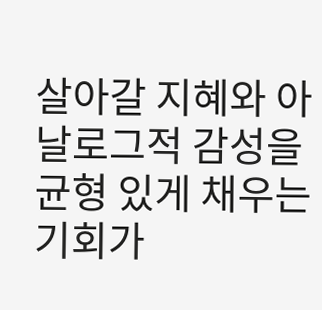살아갈 지혜와 아날로그적 감성을 균형 있게 채우는 기회가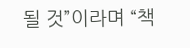될 것”이라며 “책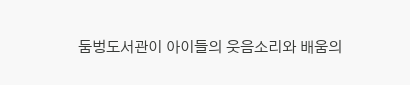둠벙도서관이 아이들의 웃음소리와 배움의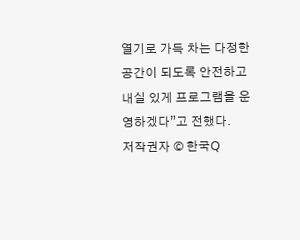열기로 가득 차는 다정한 공간이 되도록 안전하고 내실 있게 프로그램을 운영하겠다”고 전했다.
저작권자 © 한국Q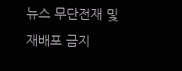뉴스 무단전재 및 재배포 금지